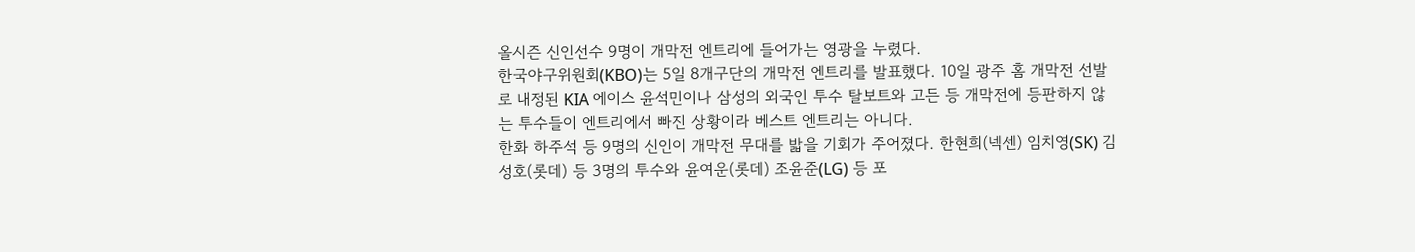올시즌 신인선수 9명이 개막전 엔트리에 들어가는 영광을 누렸다.
한국야구위원회(KBO)는 5일 8개구단의 개막전 엔트리를 발표했다. 10일 광주 홈 개막전 선발로 내정된 KIA 에이스 윤석민이나 삼성의 외국인 투수 탈보트와 고든 등 개막전에 등판하지 않는 투수들이 엔트리에서 빠진 상황이라 베스트 엔트리는 아니다.
한화 하주석 등 9명의 신인이 개막전 무대를 밟을 기회가 주어졌다. 한현희(넥센) 임치영(SK) 김성호(롯데) 등 3명의 투수와 윤여운(롯데) 조윤준(LG) 등 포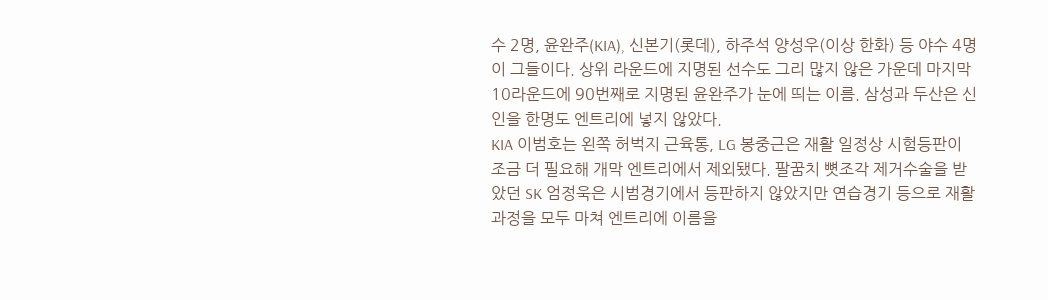수 2명, 윤완주(KIA), 신본기(롯데), 하주석 양성우(이상 한화) 등 야수 4명이 그들이다. 상위 라운드에 지명된 선수도 그리 많지 않은 가운데 마지막 10라운드에 90번째로 지명된 윤완주가 눈에 띄는 이름. 삼성과 두산은 신인을 한명도 엔트리에 넣지 않았다.
KIA 이범호는 왼쪽 허벅지 근육통, LG 봉중근은 재활 일정상 시험등판이 조금 더 필요해 개막 엔트리에서 제외됐다. 팔꿈치 뼛조각 제거수술을 받았던 SK 엄정욱은 시범경기에서 등판하지 않았지만 연습경기 등으로 재활과정을 모두 마쳐 엔트리에 이름을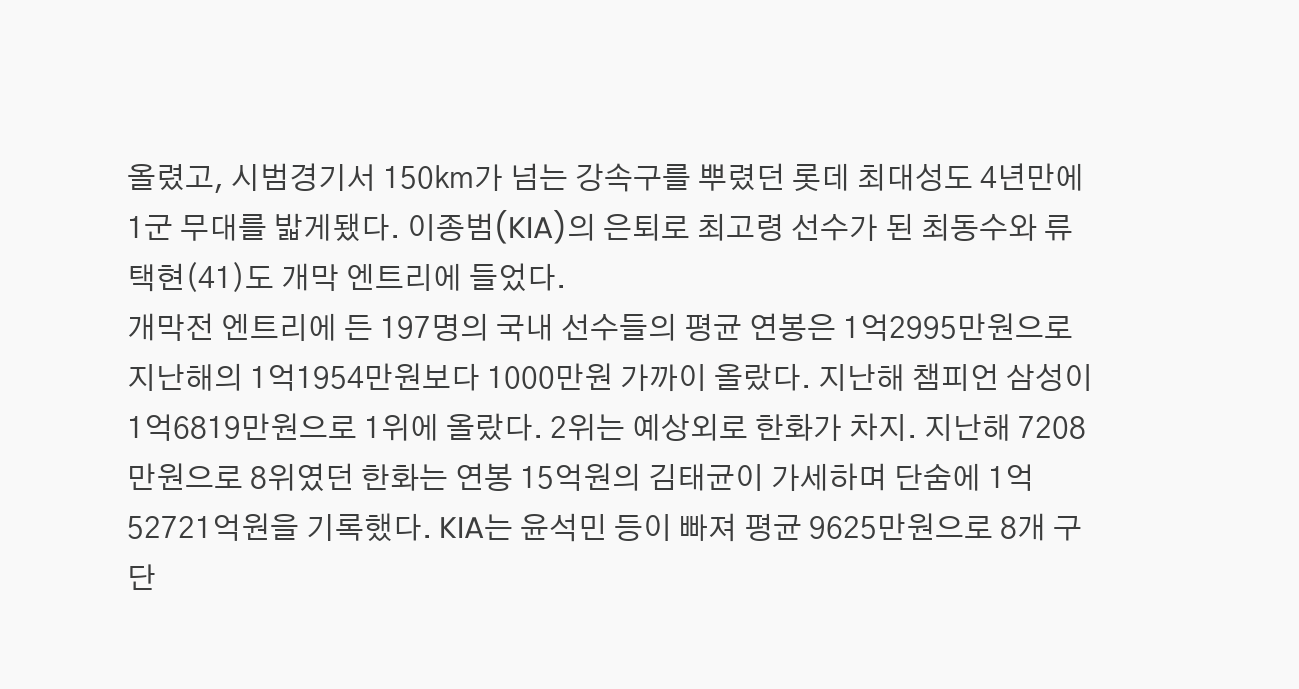올렸고, 시범경기서 150㎞가 넘는 강속구를 뿌렸던 롯데 최대성도 4년만에 1군 무대를 밟게됐다. 이종범(KIA)의 은퇴로 최고령 선수가 된 최동수와 류택현(41)도 개막 엔트리에 들었다.
개막전 엔트리에 든 197명의 국내 선수들의 평균 연봉은 1억2995만원으로 지난해의 1억1954만원보다 1000만원 가까이 올랐다. 지난해 챔피언 삼성이 1억6819만원으로 1위에 올랐다. 2위는 예상외로 한화가 차지. 지난해 7208만원으로 8위였던 한화는 연봉 15억원의 김태균이 가세하며 단숨에 1억52721억원을 기록했다. KIA는 윤석민 등이 빠져 평균 9625만원으로 8개 구단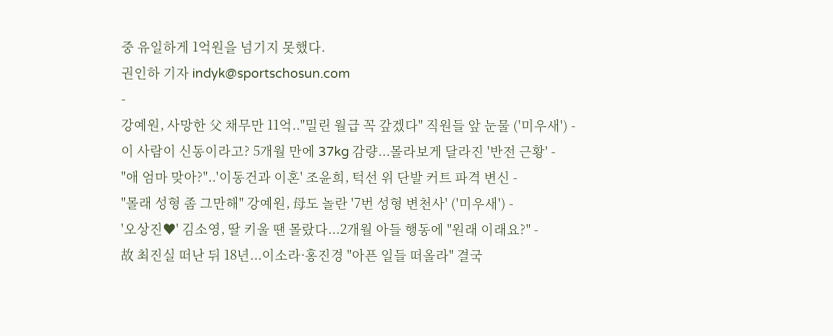중 유일하게 1억원을 넘기지 못했다.
권인하 기자 indyk@sportschosun.com
-
강예원, 사망한 父 채무만 11억.."밀린 월급 꼭 갚겠다" 직원들 앞 눈물 ('미우새') -
이 사람이 신동이라고? 5개월 만에 37kg 감량...몰라보게 달라진 '반전 근황' -
"애 엄마 맞아?"..'이동건과 이혼' 조윤희, 턱선 위 단발 커트 파격 변신 -
"몰래 성형 좀 그만해" 강예원, 母도 놀란 '7번 성형 변천사' ('미우새') -
'오상진♥' 김소영, 딸 키울 땐 몰랐다...2개월 아들 행동에 "원래 이래요?" -
故 최진실 떠난 뒤 18년...이소라·홍진경 "아픈 일들 떠올라" 결국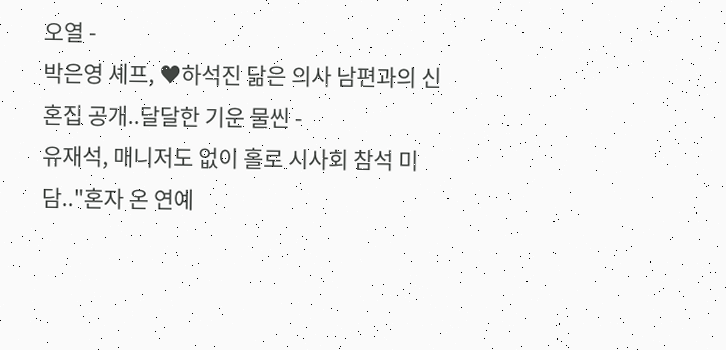오열 -
박은영 셰프, ♥하석진 닮은 의사 남편과의 신혼집 공개..달달한 기운 물씬 -
유재석, 매니저도 없이 홀로 시사회 참석 미담.."혼자 온 연예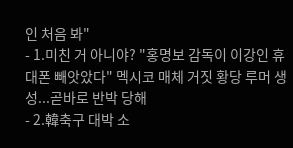인 처음 봐"
- 1.미친 거 아니야? "홍명보 감독이 이강인 휴대폰 빼앗았다" 멕시코 매체 거짓 황당 루머 생성...곧바로 반박 당해
- 2.韓축구 대박 소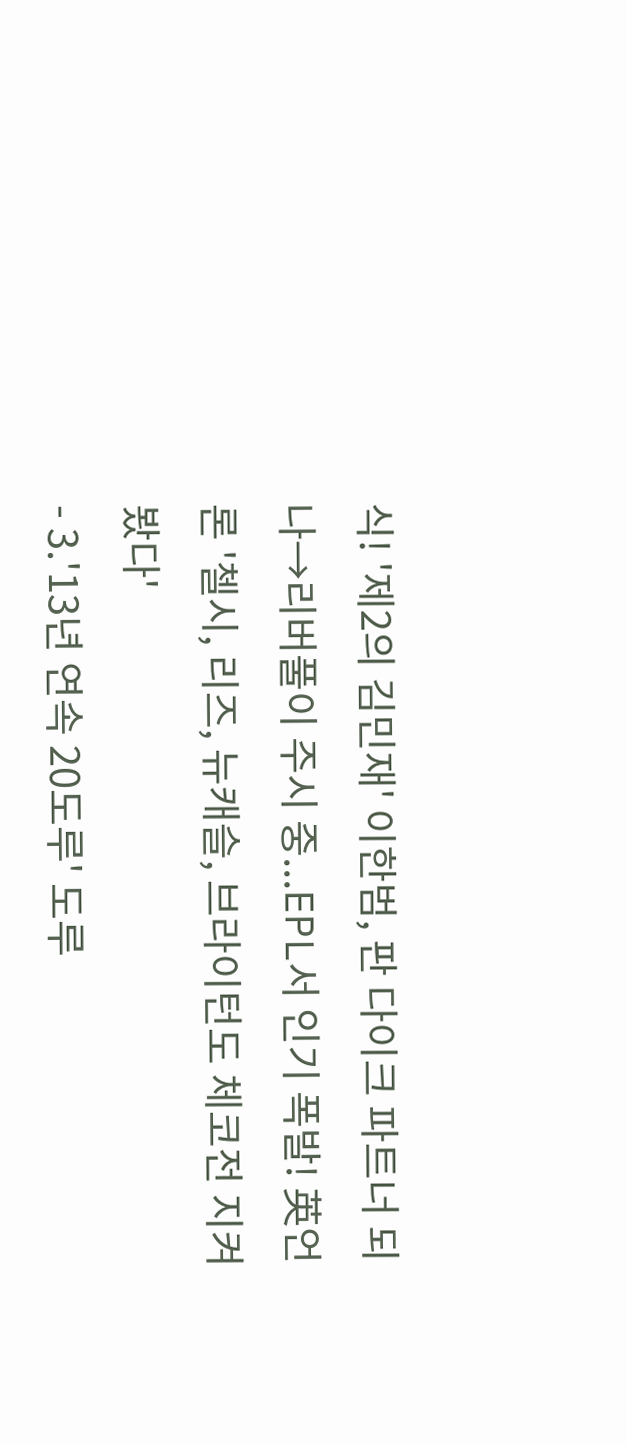식! '제2의 김민재' 이한범, 판 다이크 파트너 되나→리버풀이 주시 중...EPL서 인기 폭발! 英언론 '첼시, 리즈, 뉴캐슬, 브라이턴도 체코전 지켜봤다'
- 3.'13년 연속 20도루' 도루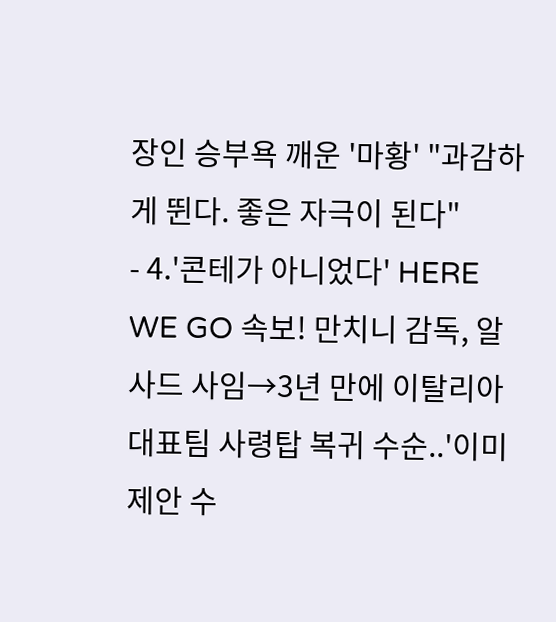장인 승부욕 깨운 '마황' "과감하게 뛴다. 좋은 자극이 된다"
- 4.'콘테가 아니었다' HERE WE GO 속보! 만치니 감독, 알 사드 사임→3년 만에 이탈리아 대표팀 사령탑 복귀 수순..'이미 제안 수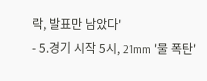락, 발표만 남았다'
- 5.경기 시작 5시, 21mm '물 폭탄'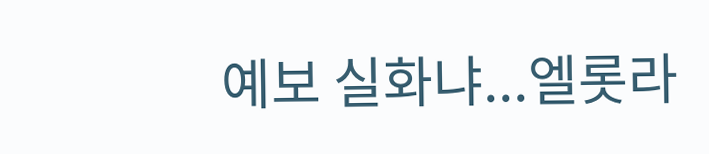예보 실화냐...엘롯라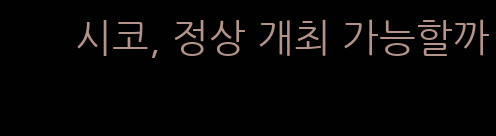시코, 정상 개최 가능할까